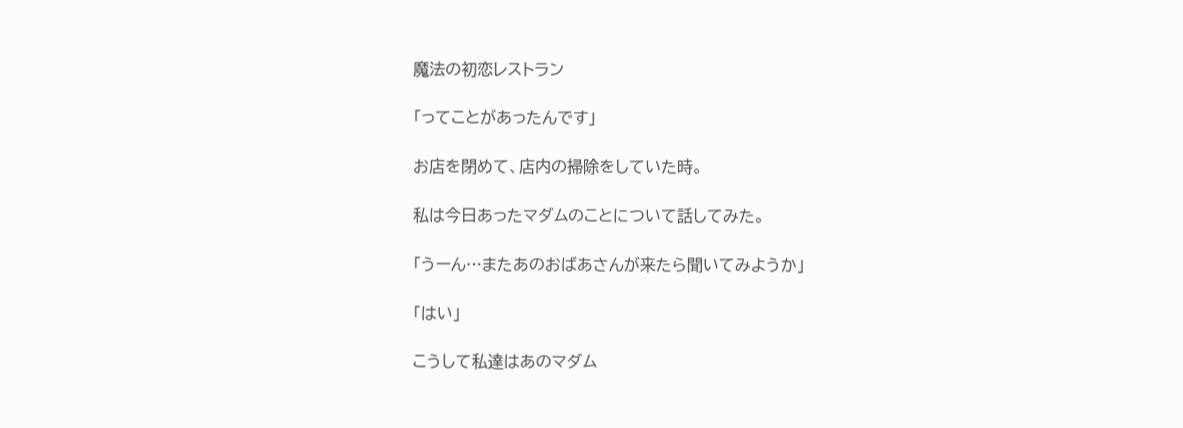魔法の初恋レストラン

「ってことがあったんです」

お店を閉めて、店内の掃除をしていた時。

私は今日あったマダムのことについて話してみた。

「うーん…またあのおばあさんが来たら聞いてみようか」

「はい」

こうして私達はあのマダム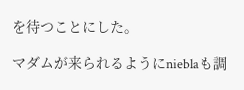を待つことにした。

マダムが来られるようにnieblaも調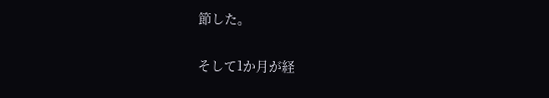節した。

そして1か月が経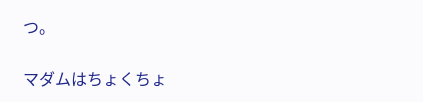つ。

マダムはちょくちょ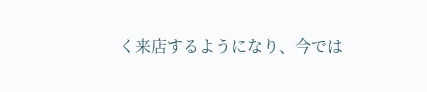く来店するようになり、今では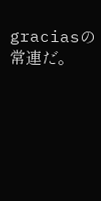graciasの常連だ。